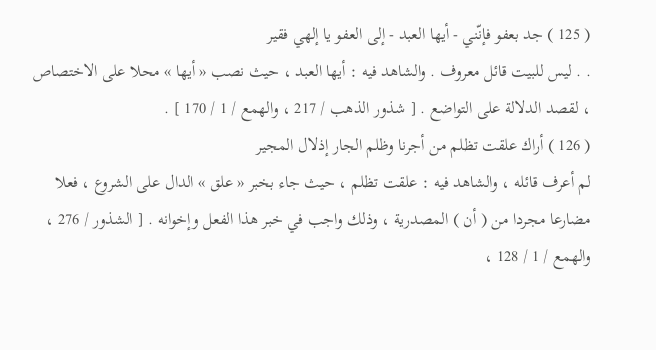( 125 ) جد بعفو فإنّني - أيها العبد - إلى العفو يا إلهي فقير
. . ليس للبيت قائل معروف . والشاهد فيه : أيها العبد ، حيث نصب « أيها » محلا على الاختصاص ، لقصد الدلالة على التواضع . [ شذور الذهب / 217 ، والهمع / 1 / 170 ] .
( 126 ) أراك علقت تظلم من أجرنا وظلم الجار إذلال المجير
لم أعرف قائله ، والشاهد فيه : علقت تظلم ، حيث جاء بخبر « علق » الدال على الشروع ، فعلا مضارعا مجردا من ( أن ) المصدرية ، وذلك واجب في خبر هذا الفعل وإخوانه . [ الشذور / 276 ، والهمع / 1 / 128 ،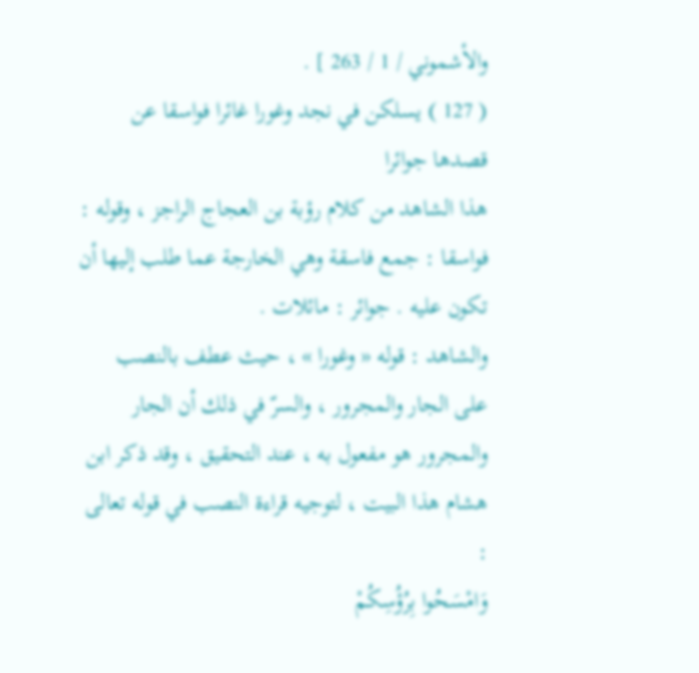والأشموني / 1 / 263 ] .
( 127 ) يسلكن في نجد وغورا غائرا فواسقا عن قصدها جوائرا
هذا الشاهد من كلام رؤبة بن العجاج الراجز ، وقوله : فواسقا : جمع فاسقة وهي الخارجة عما طلب إليها أن تكون عليه . جوائر : مائلات .
والشاهد : قوله « وغورا » ، حيث عطف بالنصب على الجار والمجرور ، والسرّ في ذلك أن الجار والمجرور هو مفعول به ، عند التحقيق ، وقد ذكر ابن هشام هذا البيت ، لتوجيه قراءة النصب في قوله تعالى :
وَامْسَحُوا بِرُؤُسِكُمْ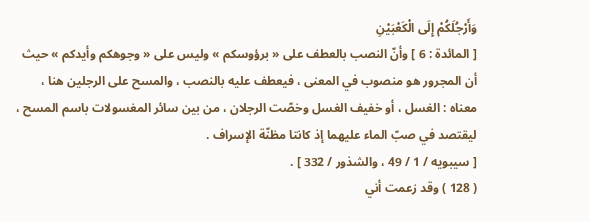وَأَرْجُلَكُمْ إِلَى الْكَعْبَيْنِ
[ المائدة : 6 ] وأنّ النصب بالعطف على « برؤوسكم » وليس على « وجوهكم وأيدكم » حيث أن المجرور هو منصوب في المعنى ، فيعطف عليه بالنصب ، والمسح على الرجلين هنا ، معناه : الغسل ، أو خفيف الغسل وخصّت الرجلان ، من بين سائر المغسولات باسم المسح ، ليقتصد في صبّ الماء عليهما إذ كانتا مظنّة الإسراف .
[ سيبويه / 1 / 49 ، والشذور / 332 ] .
( 128 ) وقد زعمت أني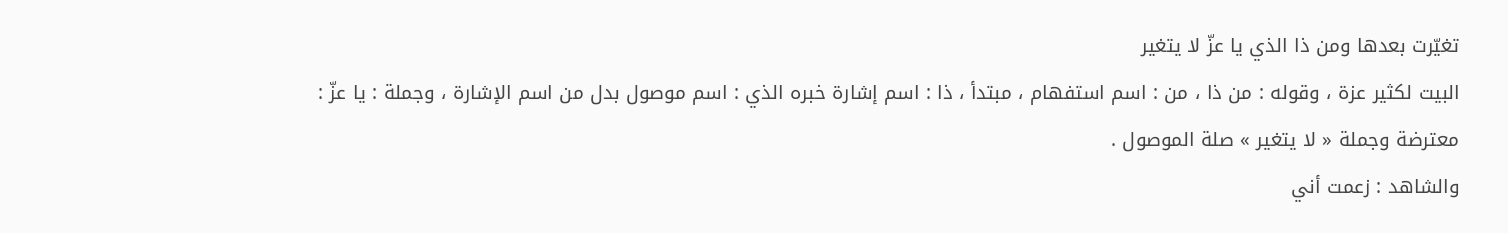تغيّرت بعدها ومن ذا الذي يا عزّ لا يتغير
البيت لكثير عزة ، وقوله : من ذا ، من : اسم استفهام ، مبتدأ ، ذا : اسم إشارة خبره الذي : اسم موصول بدل من اسم الإشارة ، وجملة : يا عزّ : معترضة وجملة « لا يتغير » صلة الموصول .
والشاهد : زعمت أني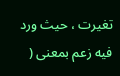تغيرت ، حيث ورد فيه زعم بمعنى (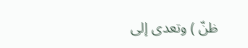ظنّ ) وتعدى إلى